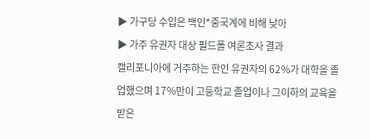▶ 가구당 수입은 백인*중국계에 비해 낮아
▶ 가주 유권자 대상 필드폴 여론조사 결과
캘리포니아에 거주하는 한인 유권자의 62%가 대학을 졸업했으며 17%만이 고등학교 졸업이나 그이하의 교육을 받은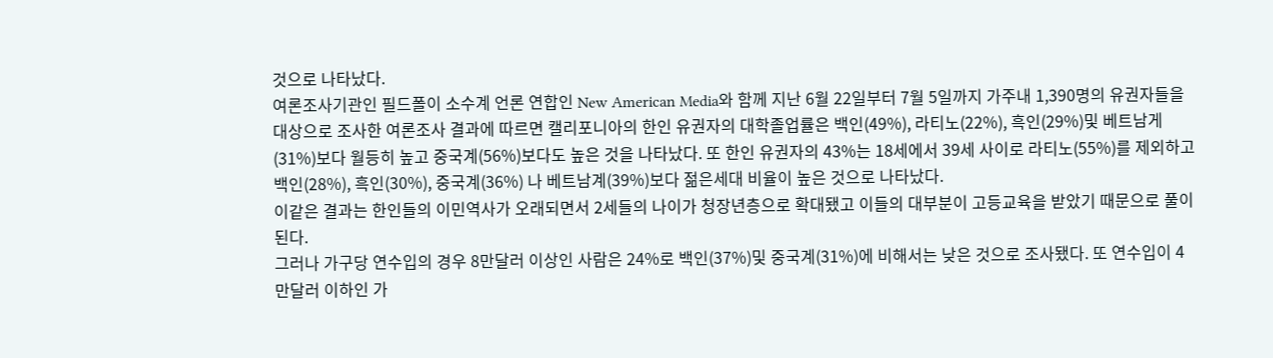것으로 나타났다.
여론조사기관인 필드폴이 소수계 언론 연합인 New American Media와 함께 지난 6월 22일부터 7월 5일까지 가주내 1,390명의 유권자들을 대상으로 조사한 여론조사 결과에 따르면 캘리포니아의 한인 유권자의 대학졸업률은 백인(49%), 라티노(22%), 흑인(29%)및 베트남게(31%)보다 월등히 높고 중국계(56%)보다도 높은 것을 나타났다. 또 한인 유권자의 43%는 18세에서 39세 사이로 라티노(55%)를 제외하고 백인(28%), 흑인(30%), 중국계(36%) 나 베트남계(39%)보다 젊은세대 비율이 높은 것으로 나타났다.
이같은 결과는 한인들의 이민역사가 오래되면서 2세들의 나이가 청장년층으로 확대됐고 이들의 대부분이 고등교육을 받았기 때문으로 풀이된다.
그러나 가구당 연수입의 경우 8만달러 이상인 사람은 24%로 백인(37%)및 중국계(31%)에 비해서는 낮은 것으로 조사됐다. 또 연수입이 4만달러 이하인 가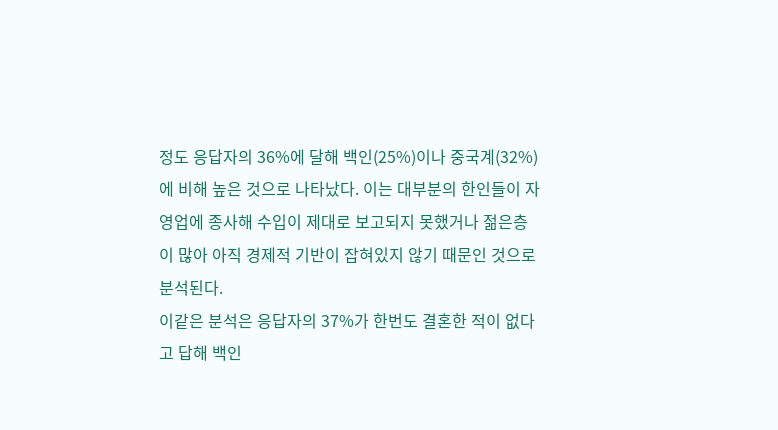정도 응답자의 36%에 달해 백인(25%)이나 중국계(32%)에 비해 높은 것으로 나타났다. 이는 대부분의 한인들이 자영업에 종사해 수입이 제대로 보고되지 못했거나 젊은층이 많아 아직 경제적 기반이 잡혀있지 않기 때문인 것으로 분석된다.
이같은 분석은 응답자의 37%가 한번도 결혼한 적이 없다고 답해 백인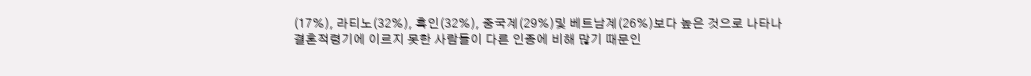(17%), 라티노(32%), 흑인(32%), 중국계(29%)및 베트남계(26%)보다 높은 것으로 나타나 결혼적령기에 이르지 못한 사람들이 다른 인종에 비해 많기 때문인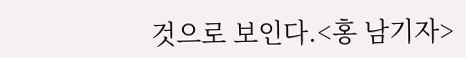것으로 보인다.<홍 남기자>